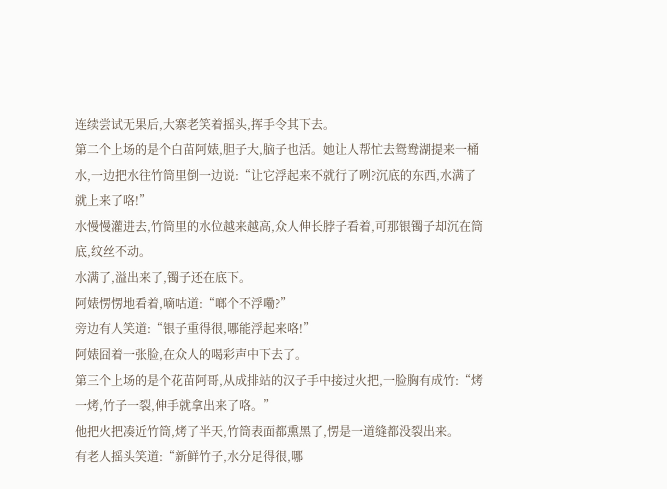连续尝试无果后,大寨老笑着摇头,挥手令其下去。
第二个上场的是个白苗阿婊,胆子大,脑子也活。她让人帮忙去鸳鸯湖提来一桶水,一边把水往竹筒里倒一边说:“让它浮起来不就行了咧?沉底的东西,水满了就上来了咯!”
水慢慢灌进去,竹筒里的水位越来越高,众人伸长脖子看着,可那银镯子却沉在筒底,纹丝不动。
水满了,溢出来了,镯子还在底下。
阿婊愣愣地看着,嘀咕道:“啷个不浮嘞?”
旁边有人笑道:“银子重得很,哪能浮起来咯!”
阿婊囧着一张脸,在众人的喝彩声中下去了。
第三个上场的是个花苗阿哥,从成排站的汉子手中接过火把,一脸胸有成竹:“烤一烤,竹子一裂,伸手就拿出来了咯。”
他把火把凑近竹筒,烤了半天,竹筒表面都熏黑了,愣是一道缝都没裂出来。
有老人摇头笑道:“新鲜竹子,水分足得很,哪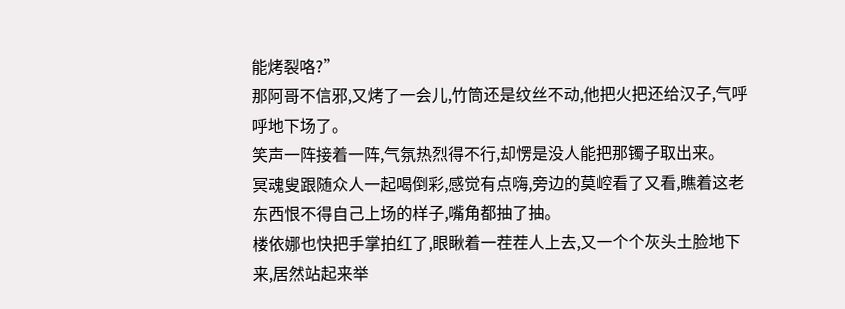能烤裂咯?”
那阿哥不信邪,又烤了一会儿,竹筒还是纹丝不动,他把火把还给汉子,气呼呼地下场了。
笑声一阵接着一阵,气氛热烈得不行,却愣是没人能把那镯子取出来。
冥魂叟跟随众人一起喝倒彩,感觉有点嗨,旁边的莫崆看了又看,瞧着这老东西恨不得自己上场的样子,嘴角都抽了抽。
楼依娜也快把手掌拍红了,眼瞅着一茬茬人上去,又一个个灰头土脸地下来,居然站起来举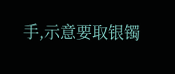手,示意要取银镯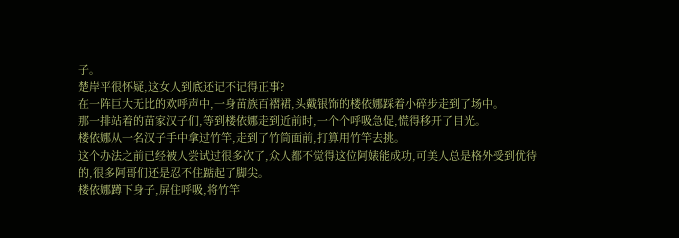子。
楚岸平很怀疑,这女人到底还记不记得正事?
在一阵巨大无比的欢呼声中,一身苗族百褶裙,头戴银饰的楼依娜踩着小碎步走到了场中。
那一排站着的苗家汉子们,等到楼依娜走到近前时,一个个呼吸急促,慌得移开了目光。
楼依娜从一名汉子手中拿过竹竿,走到了竹筒面前,打算用竹竿去挑。
这个办法之前已经被人尝试过很多次了,众人都不觉得这位阿婊能成功,可美人总是格外受到优待的,很多阿哥们还是忍不住踮起了脚尖。
楼依娜蹲下身子,屏住呼吸,将竹竿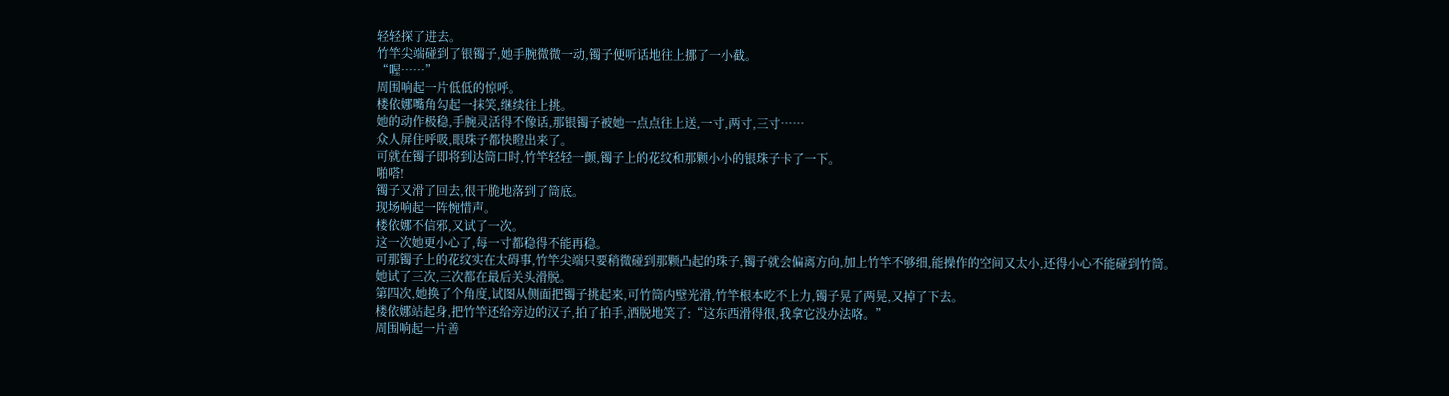轻轻探了进去。
竹竿尖端碰到了银镯子,她手腕微微一动,镯子便听话地往上挪了一小截。
“喔……”
周围响起一片低低的惊呼。
楼依娜嘴角勾起一抹笑,继续往上挑。
她的动作极稳,手腕灵活得不像话,那银镯子被她一点点往上送,一寸,两寸,三寸……
众人屏住呼吸,眼珠子都快瞪出来了。
可就在镯子即将到达筒口时,竹竿轻轻一颤,镯子上的花纹和那颗小小的银珠子卡了一下。
啪嗒!
镯子又滑了回去,很干脆地落到了筒底。
现场响起一阵惋惜声。
楼依娜不信邪,又试了一次。
这一次她更小心了,每一寸都稳得不能再稳。
可那镯子上的花纹实在太碍事,竹竿尖端只要稍微碰到那颗凸起的珠子,镯子就会偏离方向,加上竹竿不够细,能操作的空间又太小,还得小心不能碰到竹筒。
她试了三次,三次都在最后关头滑脱。
第四次,她换了个角度,试图从侧面把镯子挑起来,可竹筒内壁光滑,竹竿根本吃不上力,镯子晃了两晃,又掉了下去。
楼依娜站起身,把竹竿还给旁边的汉子,拍了拍手,洒脱地笑了:“这东西滑得很,我拿它没办法咯。”
周围响起一片善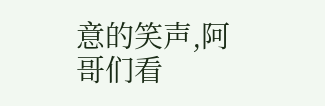意的笑声,阿哥们看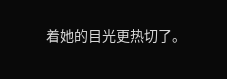着她的目光更热切了。